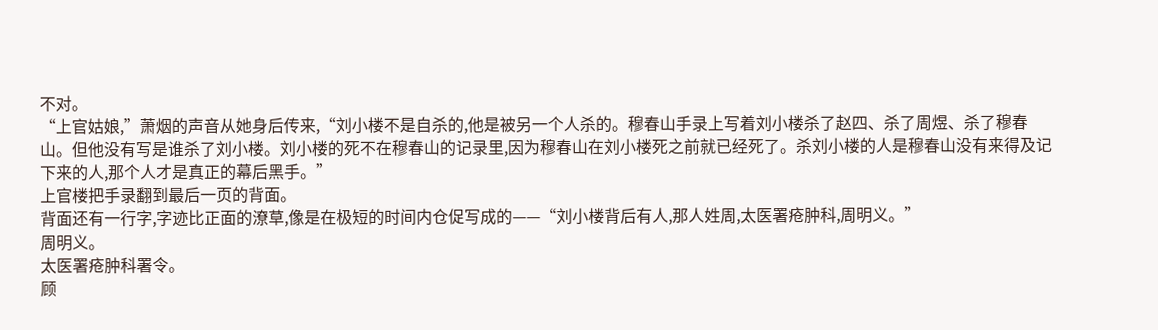不对。
“上官姑娘,”萧烟的声音从她身后传来,“刘小楼不是自杀的,他是被另一个人杀的。穆春山手录上写着刘小楼杀了赵四、杀了周煜、杀了穆春山。但他没有写是谁杀了刘小楼。刘小楼的死不在穆春山的记录里,因为穆春山在刘小楼死之前就已经死了。杀刘小楼的人是穆春山没有来得及记下来的人,那个人才是真正的幕后黑手。”
上官楼把手录翻到最后一页的背面。
背面还有一行字,字迹比正面的潦草,像是在极短的时间内仓促写成的——“刘小楼背后有人,那人姓周,太医署疮肿科,周明义。”
周明义。
太医署疮肿科署令。
顾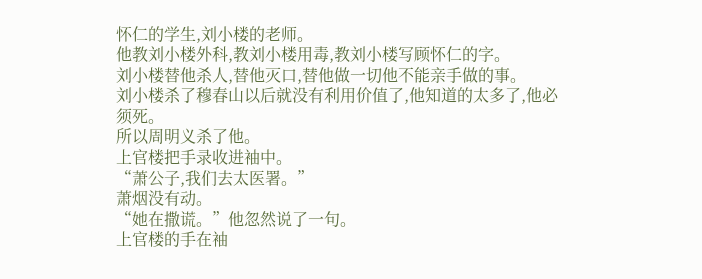怀仁的学生,刘小楼的老师。
他教刘小楼外科,教刘小楼用毒,教刘小楼写顾怀仁的字。
刘小楼替他杀人,替他灭口,替他做一切他不能亲手做的事。
刘小楼杀了穆春山以后就没有利用价值了,他知道的太多了,他必须死。
所以周明义杀了他。
上官楼把手录收进袖中。
“萧公子,我们去太医署。”
萧烟没有动。
“她在撒谎。”他忽然说了一句。
上官楼的手在袖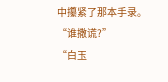中攥紧了那本手录。
“谁撒谎?”
“白玉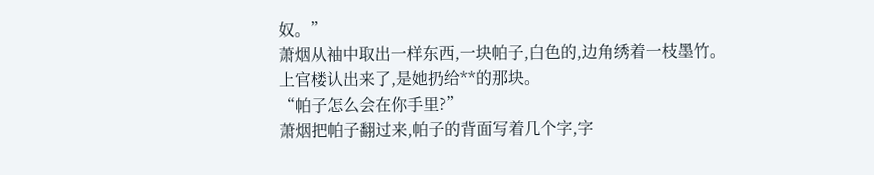奴。”
萧烟从袖中取出一样东西,一块帕子,白色的,边角绣着一枝墨竹。
上官楼认出来了,是她扔给**的那块。
“帕子怎么会在你手里?”
萧烟把帕子翻过来,帕子的背面写着几个字,字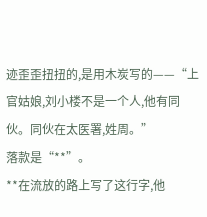迹歪歪扭扭的,是用木炭写的——“上官姑娘,刘小楼不是一个人,他有同伙。同伙在太医署,姓周。”
落款是“**”。
**在流放的路上写了这行字,他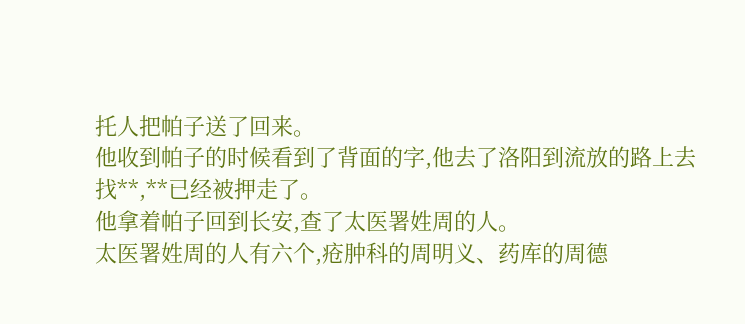托人把帕子送了回来。
他收到帕子的时候看到了背面的字,他去了洛阳到流放的路上去找**,**已经被押走了。
他拿着帕子回到长安,查了太医署姓周的人。
太医署姓周的人有六个,疮肿科的周明义、药库的周德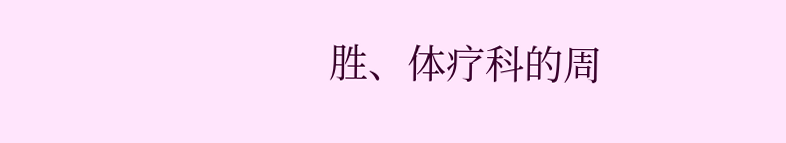胜、体疗科的周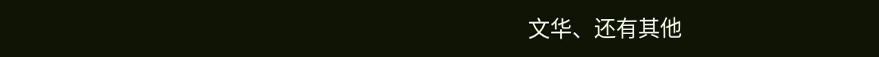文华、还有其他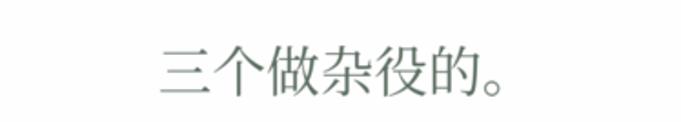三个做杂役的。